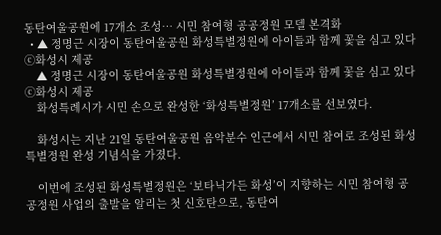동탄여울공원에 17개소 조성… 시민 참여형 공공정원 모델 본격화
  • ▲ 정명근 시장이 동탄여울공원 화성특별정원에 아이들과 함께 꽃을 심고 있다ⓒ화성시 제공
    ▲ 정명근 시장이 동탄여울공원 화성특별정원에 아이들과 함께 꽃을 심고 있다ⓒ화성시 제공
    화성특례시가 시민 손으로 완성한 ‘화성특별정원’ 17개소를 선보였다.

    화성시는 지난 21일 동탄여울공원 음악분수 인근에서 시민 참여로 조성된 화성특별정원 완성 기념식을 가졌다.

    이번에 조성된 화성특별정원은 ‘보타닉가든 화성’이 지향하는 시민 참여형 공공정원 사업의 출발을 알리는 첫 신호탄으로, 동탄여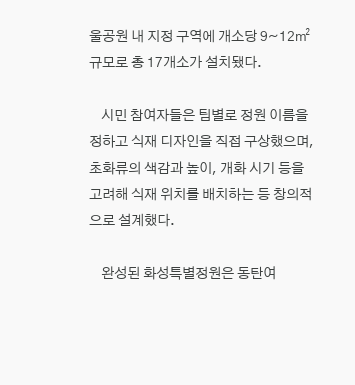울공원 내 지정 구역에 개소당 9~12㎡ 규모로 총 17개소가 설치됐다.

    시민 참여자들은 팀별로 정원 이름을 정하고 식재 디자인을 직접 구상했으며, 초화류의 색감과 높이, 개화 시기 등을 고려해 식재 위치를 배치하는 등 창의적으로 설계했다.

    완성된 화성특별정원은 동탄여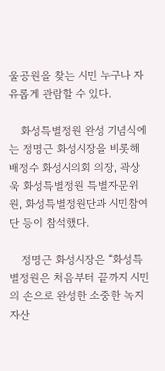울공원을 찾는 시민 누구나 자유롭게 관람할 수 있다.

    화성특별정원 완성 기념식에는 정명근 화성시장을 비롯해 배정수 화성시의회 의장, 곽상욱 화성특별정원 특별자문위원, 화성특별정원단과 시민참여단 등이 참석했다.

    정명근 화성시장은 “화성특별정원은 처음부터 끝까지 시민의 손으로 완성한 소중한 녹지 자산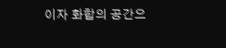이자 화합의 공간으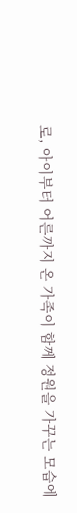로, 아이부터 어른까지 온 가족이 함께 정원을 가꾸는 모습에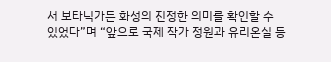서 보타닉가든 화성의 진정한 의미를 확인할 수 있었다”며 “앞으로 국제 작가 정원과 유리온실 등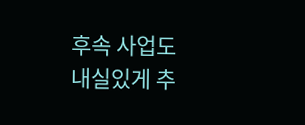후속 사업도 내실있게 추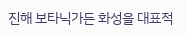진해 보타닉가든 화성을 대표적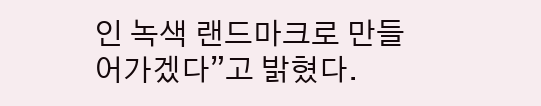인 녹색 랜드마크로 만들어가겠다”고 밝혔다.